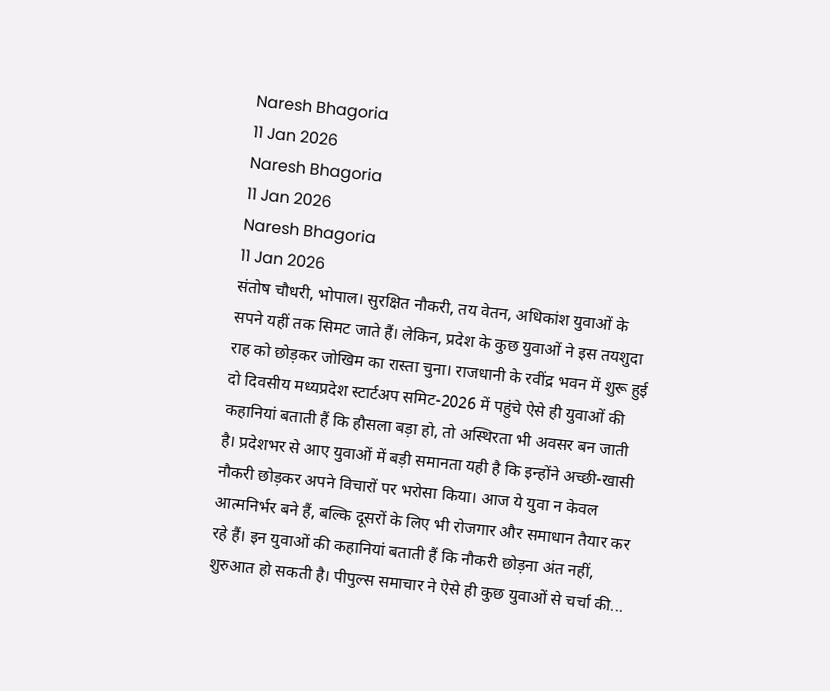Naresh Bhagoria
11 Jan 2026
Naresh Bhagoria
11 Jan 2026
Naresh Bhagoria
11 Jan 2026
संतोष चौधरी, भोपाल। सुरक्षित नौकरी, तय वेतन, अधिकांश युवाओं के सपने यहीं तक सिमट जाते हैं। लेकिन, प्रदेश के कुछ युवाओं ने इस तयशुदा राह को छोड़कर जोखिम का रास्ता चुना। राजधानी के रवींद्र भवन में शुरू हुई दो दिवसीय मध्यप्रदेश स्टार्टअप समिट-2026 में पहुंचे ऐसे ही युवाओं की कहानियां बताती हैं कि हौसला बड़ा हो, तो अस्थिरता भी अवसर बन जाती है। प्रदेशभर से आए युवाओं में बड़ी समानता यही है कि इन्होंने अच्छी-खासी नौकरी छोड़कर अपने विचारों पर भरोसा किया। आज ये युवा न केवल आत्मनिर्भर बने हैं, बल्कि दूसरों के लिए भी रोजगार और समाधान तैयार कर रहे हैं। इन युवाओं की कहानियां बताती हैं कि नौकरी छोड़ना अंत नहीं, शुरुआत हो सकती है। पीपुल्स समाचार ने ऐसे ही कुछ युवाओं से चर्चा की...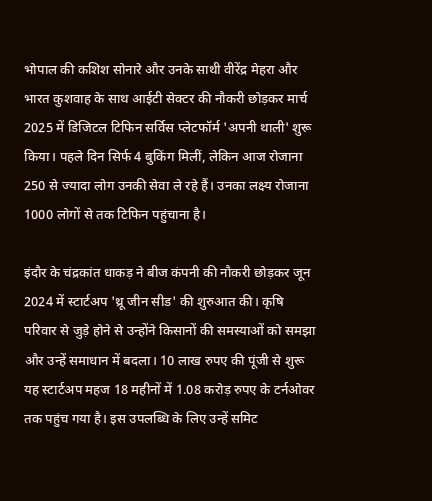भोपाल की कशिश सोनारे और उनके साथी वीरेंद्र मेहरा और भारत कुशवाह के साथ आईटी सेक्टर की नौकरी छोड़कर मार्च 2025 में डिजिटल टिफिन सर्विस प्लेटफॉर्म 'अपनी थाली' शुरू किया। पहले दिन सिर्फ 4 बुकिंग मिलीं, लेकिन आज रोजाना 250 से ज्यादा लोग उनकी सेवा ले रहे हैं। उनका लक्ष्य रोजाना 1000 लोगों से तक टिफिन पहुंचाना है।

इंदौर के चंद्रकांत धाकड़ ने बीज कंपनी की नौकरी छोड़कर जून 2024 में स्टार्टअप 'थ्रू जीन सीड' की शुरुआत की। कृषि परिवार से जुड़े होने से उन्होंने किसानों की समस्याओं को समझा और उन्हें समाधान में बदला। 10 लाख रुपए की पूंजी से शुरू यह स्टार्टअप महज 18 महीनों में 1.08 करोड़ रुपए के टर्नओवर तक पहुंच गया है। इस उपलब्धि के लिए उन्हें समिट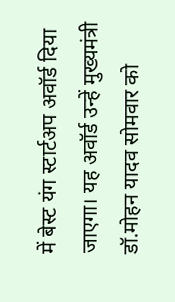में बेस्ट यंग स्टार्टअप अवॉर्ड दिया जाएगा। यह अवॉर्ड उन्हें मुख्यमंत्री डॉ.मोहन यादव सोमवार को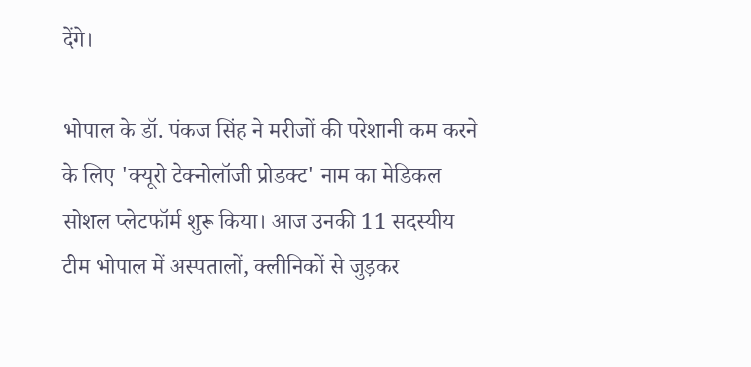देंगे।

भोपाल के डॉ. पंकज सिंह ने मरीजों की परेशानी कम करने के लिए 'क्यूरो टेक्नोलॉजी प्रोडक्ट' नाम का मेडिकल सोशल प्लेटफॉर्म शुरू किया। आज उनकी 11 सदस्यीय टीम भोपाल में अस्पतालों, क्लीनिकों से जुड़कर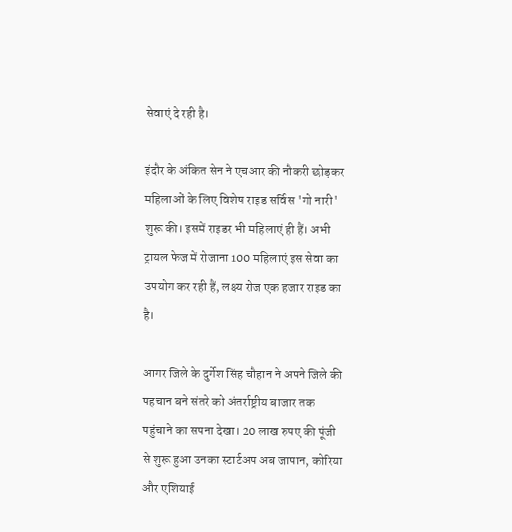सेवाएं दे रही है।

इंदौर के अंकित सेन ने एचआर की नौकरी छोड़कर महिलाओं के लिए विशेष राइड सर्विस 'गो नारी' शुरू की। इसमें राइडर भी महिलाएं ही हैं। अभी ट्रायल फेज में रोजाना 100 महिलाएं इस सेवा का उपयोग कर रही हैं, लक्ष्य रोज एक हजार राइड का है।

आगर जिले के दुर्गेश सिंह चौहान ने अपने जिले की पहचान बने संतरे को अंतर्राष्ट्रीय बाजार तक पहुंचाने का सपना देखा। 20 लाख रुपए की पूंजी से शुरू हुआ उनका स्टार्टअप अब जापान, कोरिया और एशियाई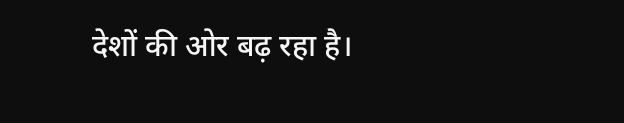देशों की ओर बढ़ रहा है।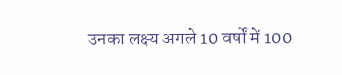उनका लक्ष्य अगले 10 वर्षों में 100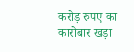करोड़ रुपए का कारोबार खड़ा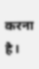करना है।